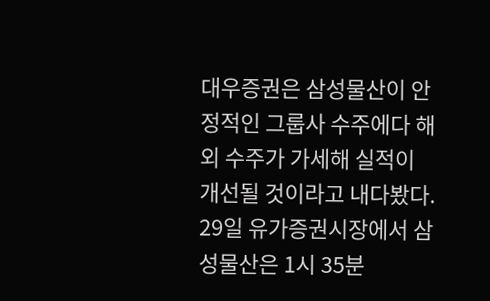대우증권은 삼성물산이 안정적인 그룹사 수주에다 해외 수주가 가세해 실적이 개선될 것이라고 내다봤다.
29일 유가증권시장에서 삼성물산은 1시 35분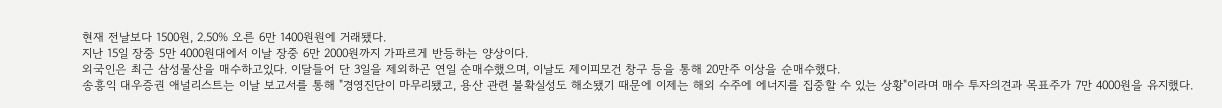현재 전날보다 1500원, 2.50% 오른 6만 1400원원에 거래됐다.
지난 15일 장중 5만 4000원대에서 이날 장중 6만 2000원까지 가파르게 반등하는 양상이다.
외국인은 최근 삼성물산을 매수하고있다. 이달들어 단 3일을 제외하곤 연일 순매수했으며, 이날도 제이피모건 창구 등을 통해 20만주 이상을 순매수했다.
송흥익 대우증권 애널리스트는 이날 보고서를 통해 "경영진단이 마무리됐고, 용산 관련 불확실성도 해소됐기 때문에 이제는 해외 수주에 에너지를 집중할 수 있는 상황"이라며 매수 투자의견과 목표주가 7만 4000원을 유지했다.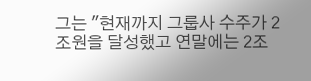그는 "현재까지 그룹사 수주가 2조원을 달성했고 연말에는 2조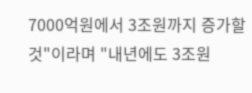7000억원에서 3조원까지 증가할 것"이라며 "내년에도 3조원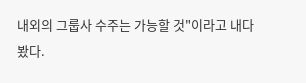내외의 그룹사 수주는 가능할 것"이라고 내다봤다.